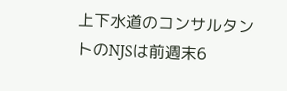上下水道のコンサルタントのNJSは前週末6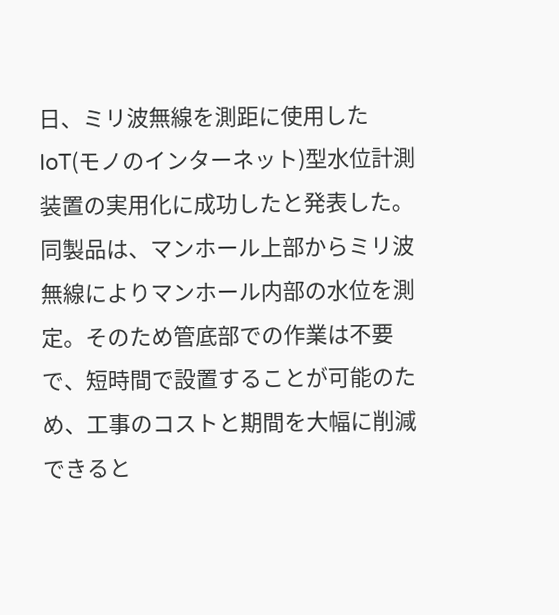日、ミリ波無線を測距に使用したIoT(モノのインターネット)型水位計測装置の実用化に成功したと発表した。
同製品は、マンホール上部からミリ波無線によりマンホール内部の水位を測定。そのため管底部での作業は不要で、短時間で設置することが可能のため、工事のコストと期間を大幅に削減できると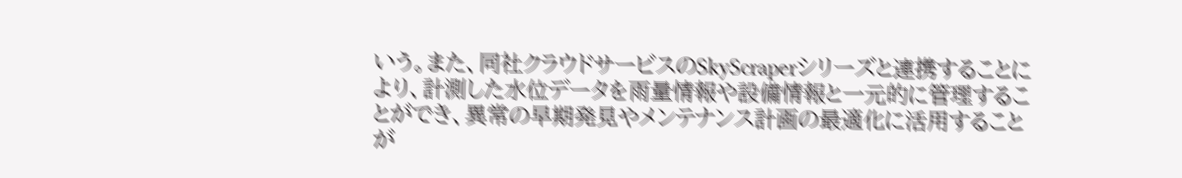いう。また、同社クラウドサービスのSkyScraperシリーズと連携することにより、計測した水位データを雨量情報や設備情報と一元的に管理することができ、異常の早期発見やメンテナンス計画の最適化に活用することが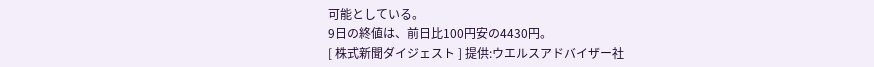可能としている。
9日の終値は、前日比100円安の4430円。
[ 株式新聞ダイジェスト ] 提供:ウエルスアドバイザー社